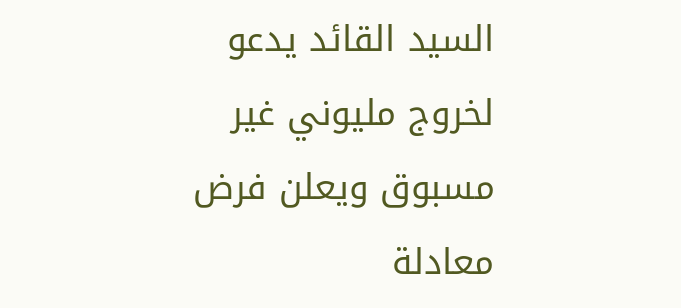السيد القائد يدعو لخروج مليوني غير مسبوق ويعلن فرض معادلة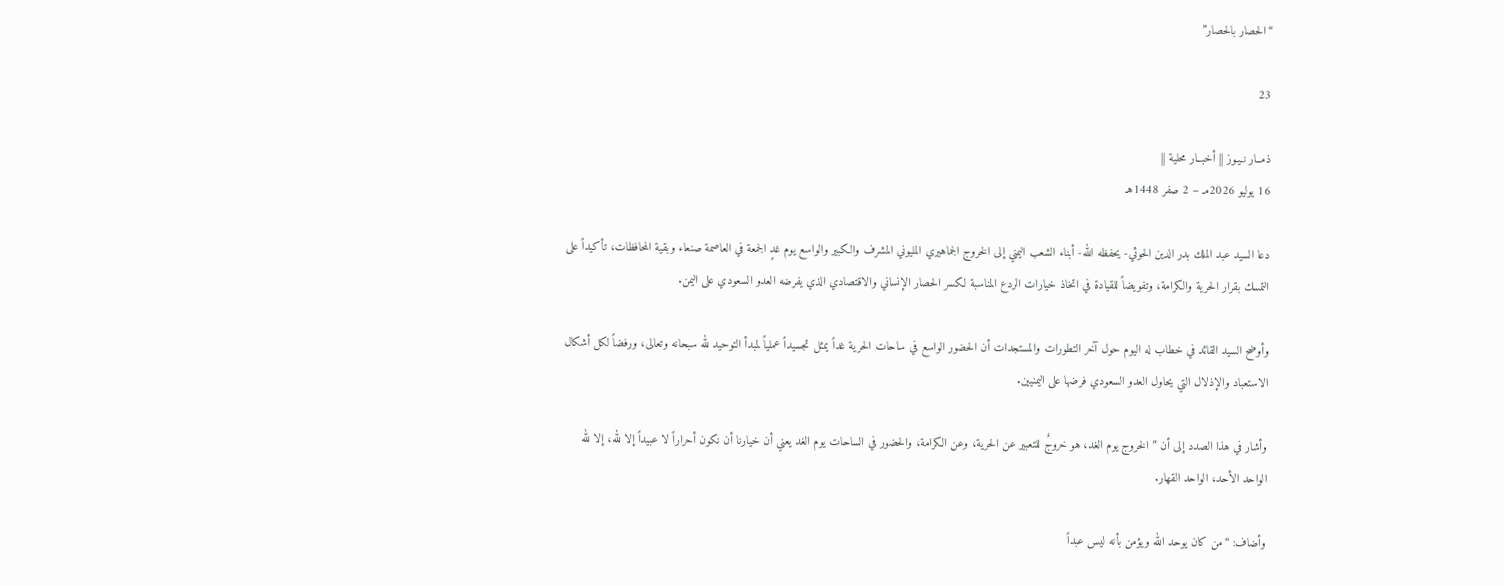“الحصار بالحصار”

23

ذمــار نـيـوز || أخبــار محلية ||
16 يوليو 2026مـ – 2 صفر 1448هـ

دعا السيد عبد الملك بدر الدين الحوثي- يحفظه الله- أبناء الشعب اليمني إلى الخروج الجماهيري المليوني المشرف والكبير والواسع يوم غدٍ الجمعة في العاصمة صنعاء وبقية المحافظات، تأكيداً على التمسك بقرار الحرية والكرامة، وتفويضاً للقيادة في اتخاذ خيارات الردع المناسبة لكسر الحصار الإنساني والاقتصادي الذي يفرضه العدو السعودي على اليمن.

وأوضح السيد القائد في خطاب له اليوم حول آخر التطورات والمستجدات أن الحضور الواسع في ساحات الحرية غداً يمثل تجسيداً عملياً لمبدأ التوحيد لله سبحانه وتعالى، ورفضاً لكل أشكال الاستعباد والإذلال التي يحاول العدو السعودي فرضها على اليمنيين.

وأشار في هذا الصدد إلى أن ” الخروج يوم الغد، هو خروجٌ للتعبير عن الحرية، وعن الكرامة، والحضور في الساحات يوم الغد يعني أن خيارنا أن نكون أحراراً لا عبيداً إلا لله، إلا لله الواحد الأحد، الواحد القهار.

وأضاف: “من كان يوحد الله ويؤمن بأنه ليس عبداً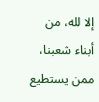إلا لله، من أبناء شعبنا، ممن يستطيع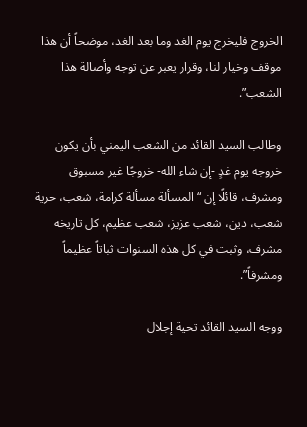الخروج فليخرج يوم الغد وما بعد الغد، موضحاً أن هذا موقف وخيار لنا، وقرار يعبر عن توجه وأصالة هذا الشعب”.

وطالب السيد القائد من الشعب اليمني بأن يكون خروجه يوم غدٍ -إن شاء الله- خروجًا غير مسبوق ومشرف، قائلًا إن “المسألة مسألة كرامة، شعب، حرية شعب، دين، شعب عزيز، شعب عظيم، كل تاريخه مشرف، وثبت في كل هذه السنوات ثباتاً عظيماً ومشرفاً”.

ووجه السيد القائد تحية إجلال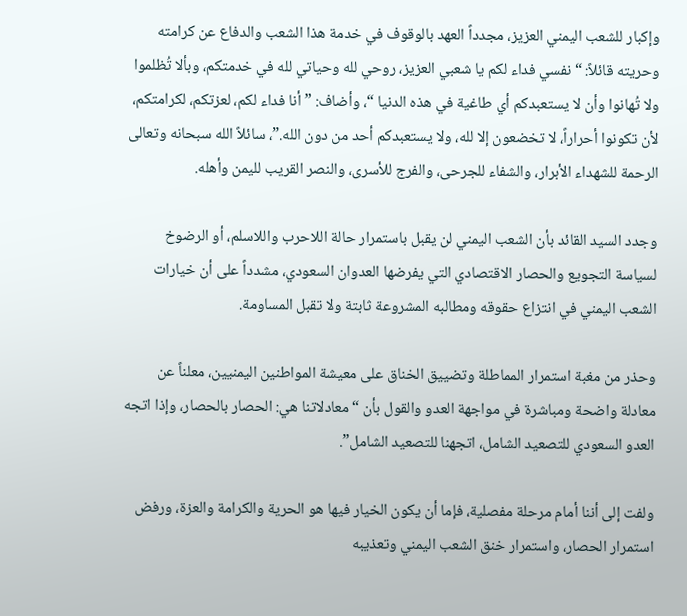وإكبار للشعب اليمني العزيز، مجدداً العهد بالوقوف في خدمة هذا الشعب والدفاع عن كرامته وحريته قائلاً: “نفسي فداء لكم يا شعبي العزيز، روحي لله وحياتي لله في خدمتكم، وبألا تُظلموا ولا تُهانوا وأن لا يستعبدكم أي طاغية في هذه الدنيا “، وأضاف: ” أنا فداء لكم، لعزتكم، لكرامتكم، لأن تكونوا أحراراً، لا تخضعون إلا لله، ولا يستعبدكم أحد من دون الله.”، سائلاً الله سبحانه وتعالى الرحمة للشهداء الأبرار، والشفاء للجرحى، والفرج للأسرى، والنصر القريب لليمن وأهله.

وجدد السيد القائد بأن الشعب اليمني لن يقبل باستمرار حالة اللاحرب واللاسلم، أو الرضوخ لسياسة التجويع والحصار الاقتصادي التي يفرضها العدوان السعودي، مشدداً على أن خيارات الشعب اليمني في انتزاع حقوقه ومطالبه المشروعة ثابتة ولا تقبل المساومة.

وحذر من مغبة استمرار المماطلة وتضييق الخناق على معيشة المواطنين اليمنيين، معلناً عن معادلة واضحة ومباشرة في مواجهة العدو والقول بأن “معادلاتنا هي: الحصار بالحصار، وإذا اتجه العدو السعودي للتصعيد الشامل، اتجهنا للتصعيد الشامل”.

ولفت إلى أننا أمام مرحلة مفصلية، فإما أن يكون الخيار فيها هو الحرية والكرامة والعزة، ورفض استمرار الحصار، واستمرار خنق الشعب اليمني وتعذيبه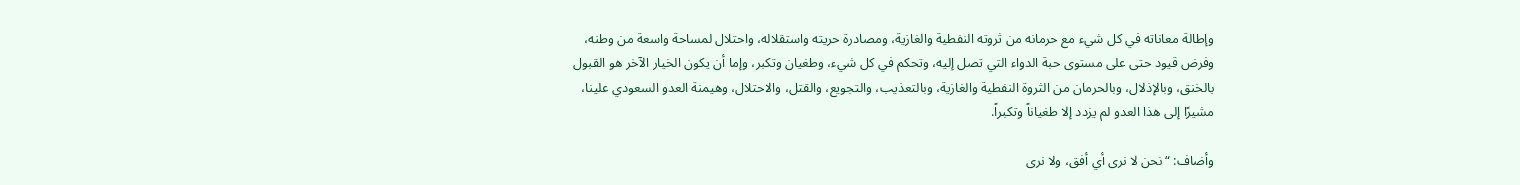وإطالة معاناته في كل شيء مع حرمانه من ثروته النفطية والغازية، ومصادرة حريته واستقلاله، واحتلال لمساحة واسعة من وطنه، وفرض قيود حتى على مستوى حبة الدواء التي تصل إليه، وتحكم في كل شيء، وطغيان وتكبر، وإما أن يكون الخيار الآخر هو القبول بالخنق، وبالإذلال، وبالحرمان من الثروة النفطية والغازية، وبالتعذيب، والتجويع، والقتل، والاحتلال، وهيمنة العدو السعودي علينا، مشيرًا إلى هذا العدو لم يزدد إلا طغياناً وتكبراً.

وأضاف: “نحن لا نرى أي أفق، ولا نرى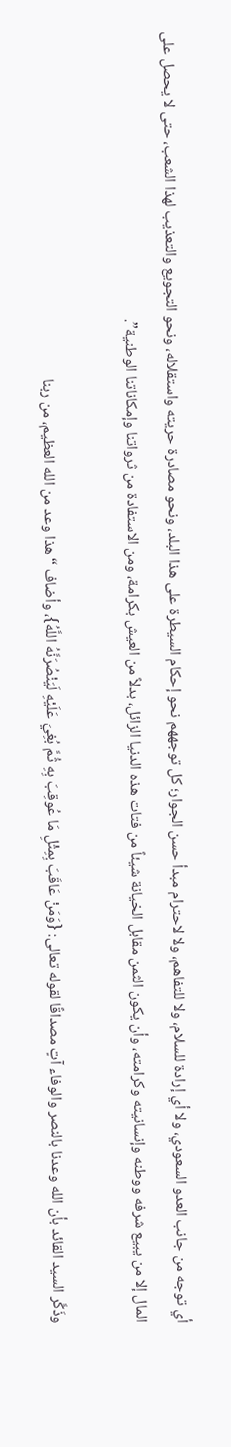أي توجه من جانب العدو السعودي، ولا أي إرادة للسلام، ولا للتفاهم، ولا لاحترام مبدأ حسن الجوار؛ كل توجههم نحو إحكام السيطرة على هذا البلد، ونحو مصادرة حريته واستقلاله، ونحو التجويع والتعذيب لهذا الشعب، حتى لا يحصل على المال إلا من يبيع شرفه ووطنه وإنسانيته وكرامته، وأن يكون الثمن مقابل الخيانة شيئاً من فتات هذه الدنيا الزائل، بدلاً من العيش بكرامة، ومن الاستفادة من ثرواتنا وإمكاناتنا الوطنية”.

وذَكَّر السيد القائد بأن الله وعدنا بالنصر والوفاء آتٍ مصداقًا لقوله تعالى: {وَمَنْ عَاقَبَ بِمِثْلِ مَا عُوقِبَ بِهِ ثُمَّ بُغِيَ عَلَيْهِ لَيَنْصُرَنَّهُ اللَّهُ}، وأضاف “هذا وعد من الله العظيم، من ربنا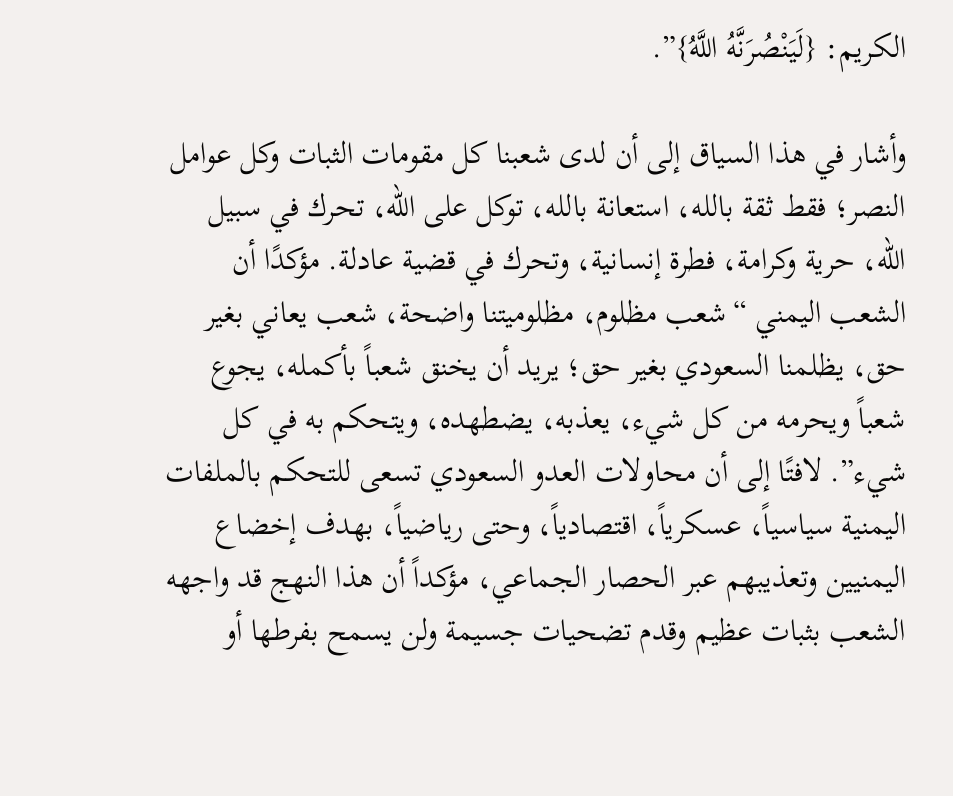الكريم: {لَيَنْصُرَنَّهُ اللَّهُ}”.

وأشار في هذا السياق إلى أن لدى شعبنا كل مقومات الثبات وكل عوامل النصر؛ فقط ثقة بالله، استعانة بالله، توكل على الله، تحرك في سبيل الله، حرية وكرامة، فطرة إنسانية، وتحرك في قضية عادلة. مؤكدًا أن الشعب اليمني “شعب مظلوم، مظلوميتنا واضحة، شعب يعاني بغير حق، يظلمنا السعودي بغير حق؛ يريد أن يخنق شعباً بأكمله، يجوع شعباً ويحرمه من كل شيء، يعذبه، يضطهده، ويتحكم به في كل شيء”. لافتًا إلى أن محاولات العدو السعودي تسعى للتحكم بالملفات اليمنية سياسياً، عسكرياً، اقتصادياً، وحتى رياضياً، بهدف إخضاع اليمنيين وتعذيبهم عبر الحصار الجماعي، مؤكداً أن هذا النهج قد واجهه الشعب بثبات عظيم وقدم تضحيات جسيمة ولن يسمح بفرطها أو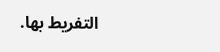التفريط بها.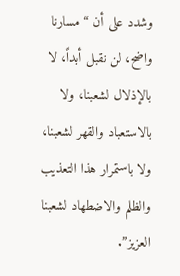وشدد على أن “مسارنا واضح، لن نقبل أبداً، لا بالإذلال لشعبنا، ولا بالاستعباد والقهر لشعبنا، ولا باستمرار هذا التعذيب والظلم والاضطهاد لشعبنا العزيز”.